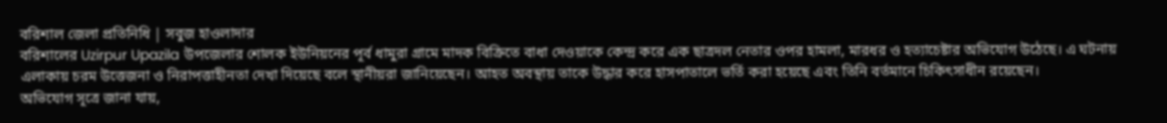বরিশাল জেলা প্রতিনিধি | সবুজ হাওলাদার
বরিশালের Uzirpur Upazila উপজেলার শোলক ইউনিয়নের পূর্ব ধামুরা গ্রামে মাদক বিক্রিতে বাধা দেওয়াকে কেন্দ্র করে এক ছাত্রদল নেতার ওপর হামলা, মারধর ও হত্যাচেষ্টার অভিযোগ উঠেছে। এ ঘটনায় এলাকায় চরম উত্তেজনা ও নিরাপত্তাহীনতা দেখা দিয়েছে বলে স্থানীয়রা জানিয়েছেন। আহত অবস্থায় তাকে উদ্ধার করে হাসপাতালে ভর্তি করা হয়েছে এবং তিনি বর্তমানে চিকিৎসাধীন রয়েছেন।
অভিযোগ সূত্রে জানা যায়,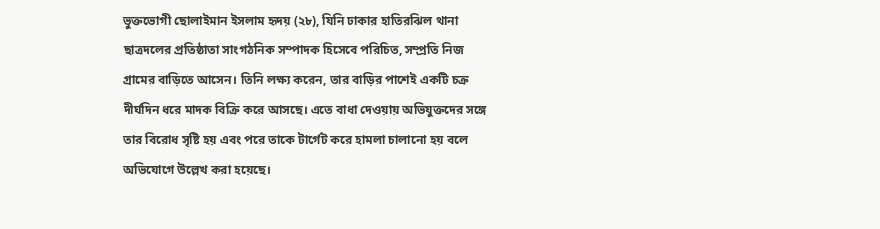ভুক্তভোগী ছোলাইমান ইসলাম হৃদয় (২৮), যিনি ঢাকার হাতিরঝিল থানা ছাত্রদলের প্রতিষ্ঠাতা সাংগঠনিক সম্পাদক হিসেবে পরিচিত, সম্প্রতি নিজ গ্রামের বাড়িতে আসেন। তিনি লক্ষ্য করেন, তার বাড়ির পাশেই একটি চক্র দীর্ঘদিন ধরে মাদক বিক্রি করে আসছে। এতে বাধা দেওয়ায় অভিযুক্তদের সঙ্গে তার বিরোধ সৃষ্টি হয় এবং পরে তাকে টার্গেট করে হামলা চালানো হয় বলে অভিযোগে উল্লেখ করা হয়েছে।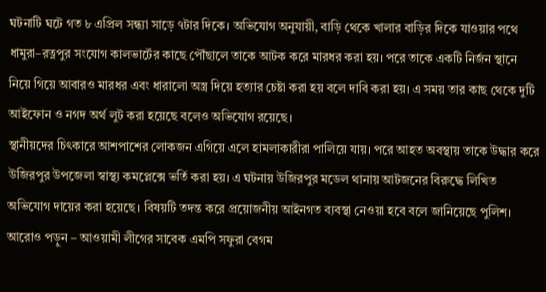ঘটনাটি ঘটে গত ৮ এপ্রিল সন্ধ্যা সাড়ে ৭টার দিকে। অভিযোগ অনুযায়ী, বাড়ি থেকে খালার বাড়ির দিকে যাওয়ার পথে ধামুরা–রত্নপুর সংযোগ কালভার্টের কাছে পৌঁছালে তাকে আটক করে মারধর করা হয়। পরে তাকে একটি নির্জন স্থানে নিয়ে গিয়ে আবারও মারধর এবং ধারালো অস্ত্র দিয়ে হত্যার চেষ্টা করা হয় বলে দাবি করা হয়। এ সময় তার কাছ থেকে দুটি আইফোন ও নগদ অর্থ লুট করা হয়েছে বলেও অভিযোগ রয়েছে।
স্থানীয়দের চিৎকারে আশপাশের লোকজন এগিয়ে এলে হামলাকারীরা পালিয়ে যায়। পরে আহত অবস্থায় তাকে উদ্ধার করে উজিরপুর উপজেলা স্বাস্থ্য কমপ্লেক্সে ভর্তি করা হয়। এ ঘটনায় উজিরপুর মডেল থানায় আটজনের বিরুদ্ধে লিখিত অভিযোগ দায়ের করা হয়েছে। বিষয়টি তদন্ত করে প্রয়োজনীয় আইনগত ব্যবস্থা নেওয়া হবে বলে জানিয়েছে পুলিশ।
আরোও পড়ুন – আওয়ামী লীগের সাবেক এমপি সফুরা বেগম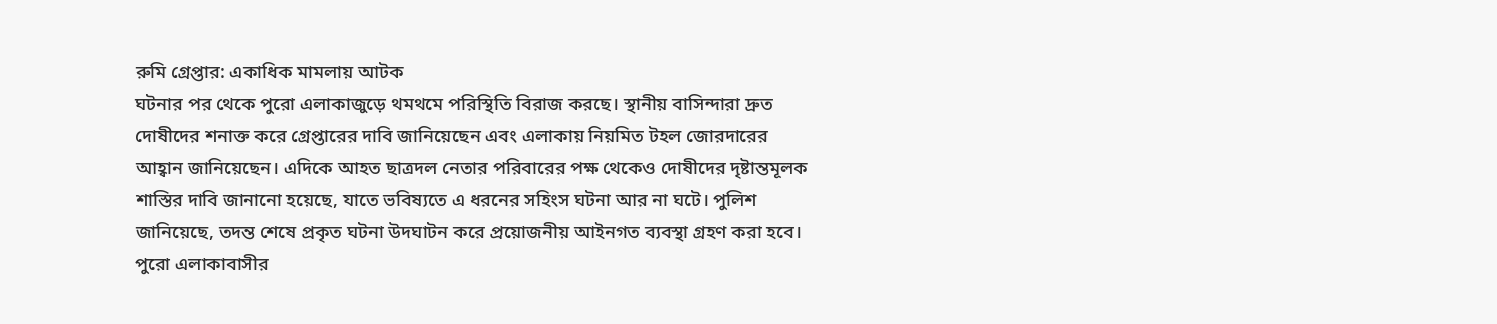রুমি গ্রেপ্তার: একাধিক মামলায় আটক
ঘটনার পর থেকে পুরো এলাকাজুড়ে থমথমে পরিস্থিতি বিরাজ করছে। স্থানীয় বাসিন্দারা দ্রুত দোষীদের শনাক্ত করে গ্রেপ্তারের দাবি জানিয়েছেন এবং এলাকায় নিয়মিত টহল জোরদারের আহ্বান জানিয়েছেন। এদিকে আহত ছাত্রদল নেতার পরিবারের পক্ষ থেকেও দোষীদের দৃষ্টান্তমূলক শাস্তির দাবি জানানো হয়েছে, যাতে ভবিষ্যতে এ ধরনের সহিংস ঘটনা আর না ঘটে। পুলিশ জানিয়েছে, তদন্ত শেষে প্রকৃত ঘটনা উদঘাটন করে প্রয়োজনীয় আইনগত ব্যবস্থা গ্রহণ করা হবে। পুরো এলাকাবাসীর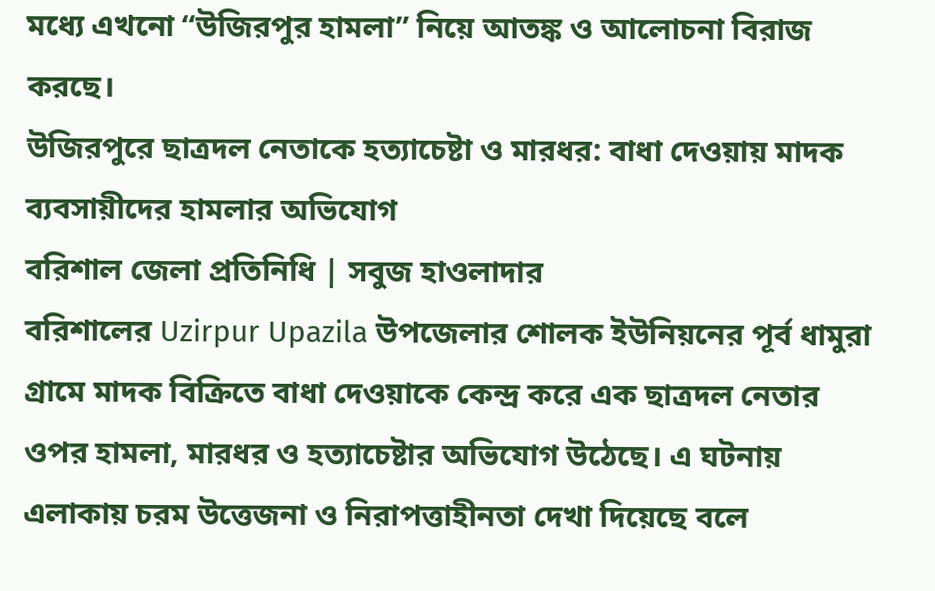মধ্যে এখনো “উজিরপুর হামলা” নিয়ে আতঙ্ক ও আলোচনা বিরাজ করছে।
উজিরপুরে ছাত্রদল নেতাকে হত্যাচেষ্টা ও মারধর: বাধা দেওয়ায় মাদক ব্যবসায়ীদের হামলার অভিযোগ
বরিশাল জেলা প্রতিনিধি | সবুজ হাওলাদার
বরিশালের Uzirpur Upazila উপজেলার শোলক ইউনিয়নের পূর্ব ধামুরা গ্রামে মাদক বিক্রিতে বাধা দেওয়াকে কেন্দ্র করে এক ছাত্রদল নেতার ওপর হামলা, মারধর ও হত্যাচেষ্টার অভিযোগ উঠেছে। এ ঘটনায় এলাকায় চরম উত্তেজনা ও নিরাপত্তাহীনতা দেখা দিয়েছে বলে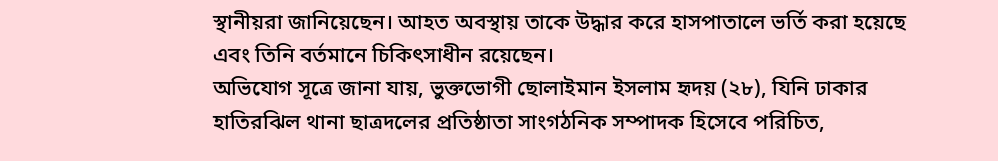স্থানীয়রা জানিয়েছেন। আহত অবস্থায় তাকে উদ্ধার করে হাসপাতালে ভর্তি করা হয়েছে এবং তিনি বর্তমানে চিকিৎসাধীন রয়েছেন।
অভিযোগ সূত্রে জানা যায়, ভুক্তভোগী ছোলাইমান ইসলাম হৃদয় (২৮), যিনি ঢাকার হাতিরঝিল থানা ছাত্রদলের প্রতিষ্ঠাতা সাংগঠনিক সম্পাদক হিসেবে পরিচিত,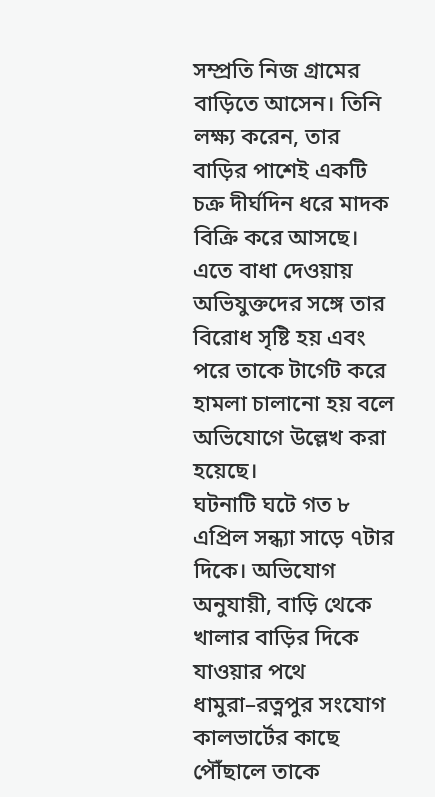সম্প্রতি নিজ গ্রামের বাড়িতে আসেন। তিনি লক্ষ্য করেন, তার বাড়ির পাশেই একটি চক্র দীর্ঘদিন ধরে মাদক বিক্রি করে আসছে। এতে বাধা দেওয়ায় অভিযুক্তদের সঙ্গে তার বিরোধ সৃষ্টি হয় এবং পরে তাকে টার্গেট করে হামলা চালানো হয় বলে অভিযোগে উল্লেখ করা হয়েছে।
ঘটনাটি ঘটে গত ৮ এপ্রিল সন্ধ্যা সাড়ে ৭টার দিকে। অভিযোগ অনুযায়ী, বাড়ি থেকে খালার বাড়ির দিকে যাওয়ার পথে ধামুরা–রত্নপুর সংযোগ কালভার্টের কাছে পৌঁছালে তাকে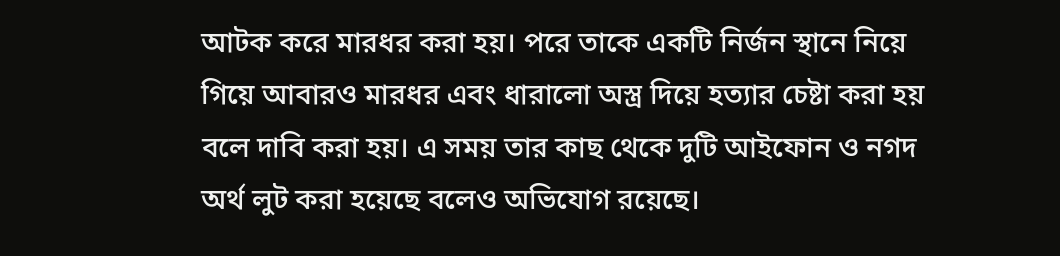আটক করে মারধর করা হয়। পরে তাকে একটি নির্জন স্থানে নিয়ে গিয়ে আবারও মারধর এবং ধারালো অস্ত্র দিয়ে হত্যার চেষ্টা করা হয় বলে দাবি করা হয়। এ সময় তার কাছ থেকে দুটি আইফোন ও নগদ অর্থ লুট করা হয়েছে বলেও অভিযোগ রয়েছে।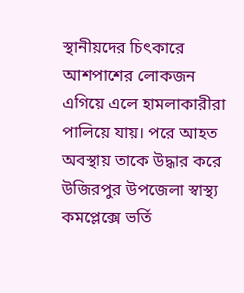স্থানীয়দের চিৎকারে আশপাশের লোকজন এগিয়ে এলে হামলাকারীরা পালিয়ে যায়। পরে আহত অবস্থায় তাকে উদ্ধার করে উজিরপুর উপজেলা স্বাস্থ্য কমপ্লেক্সে ভর্তি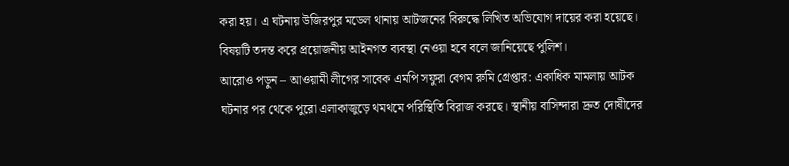করা হয়। এ ঘটনায় উজিরপুর মডেল থানায় আটজনের বিরুদ্ধে লিখিত অভিযোগ দায়ের করা হয়েছে। বিষয়টি তদন্ত করে প্রয়োজনীয় আইনগত ব্যবস্থা নেওয়া হবে বলে জানিয়েছে পুলিশ।
আরোও পড়ুন – আওয়ামী লীগের সাবেক এমপি সফুরা বেগম রুমি গ্রেপ্তার: একাধিক মামলায় আটক
ঘটনার পর থেকে পুরো এলাকাজুড়ে থমথমে পরিস্থিতি বিরাজ করছে। স্থানীয় বাসিন্দারা দ্রুত দোষীদের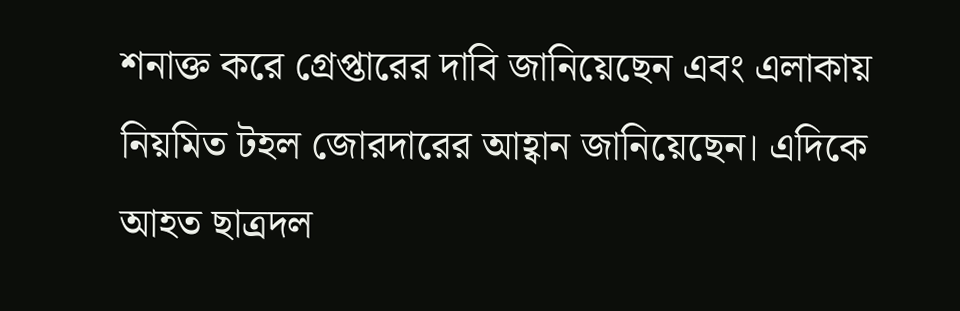শনাক্ত করে গ্রেপ্তারের দাবি জানিয়েছেন এবং এলাকায় নিয়মিত টহল জোরদারের আহ্বান জানিয়েছেন। এদিকে আহত ছাত্রদল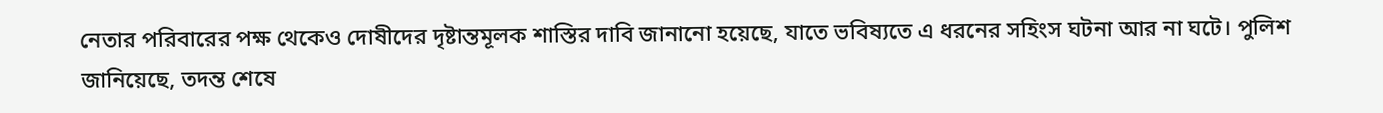নেতার পরিবারের পক্ষ থেকেও দোষীদের দৃষ্টান্তমূলক শাস্তির দাবি জানানো হয়েছে, যাতে ভবিষ্যতে এ ধরনের সহিংস ঘটনা আর না ঘটে। পুলিশ জানিয়েছে, তদন্ত শেষে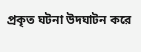প্রকৃত ঘটনা উদঘাটন করে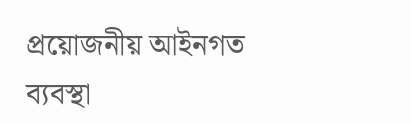প্রয়োজনীয় আইনগত ব্যবস্থা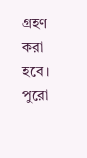গ্রহণ করা হবে। পুরো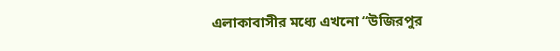এলাকাবাসীর মধ্যে এখনো “উজিরপুর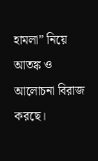হামলা” নিয়ে আতঙ্ক ও আলোচনা বিরাজ করছে।